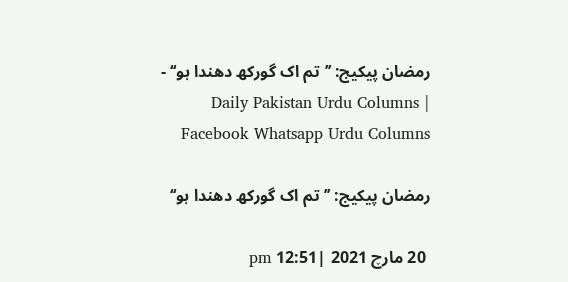رمضان پیکیج: ’’تم اک گورکھ دھندا ہو‘‘ - Daily Pakistan Urdu Columns | Facebook Whatsapp Urdu Columns

رمضان پیکیج: ’’تم اک گورکھ دھندا ہو‘‘

 20 مارچ 2021 |12:51 pm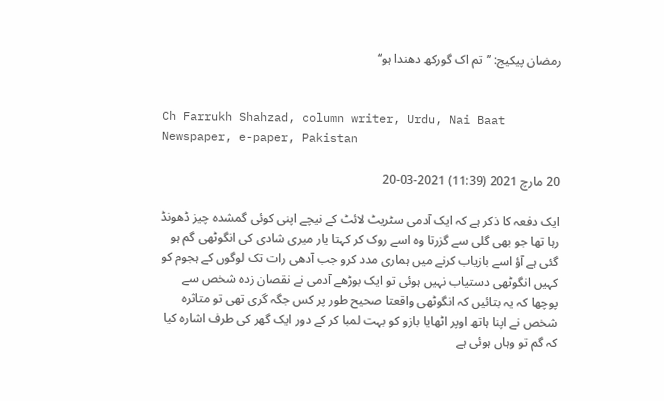رمضان پیکیج: ’’تم اک گورکھ دھندا ہو‘‘


Ch Farrukh Shahzad, column writer, Urdu, Nai Baat Newspaper, e-paper, Pakistan

20 مارچ 2021 (11:39) 2021-03-20

ایک دفعہ کا ذکر ہے کہ ایک آدمی سٹریٹ لائٹ کے نیچے اپنی کوئی گمشدہ چیز ڈھونڈ رہا تھا جو بھی گلی سے گزرتا وہ اسے روک کر کہتا یار میری شادی کی انگوٹھی گم ہو گئی ہے آؤ اسے بازیاب کرنے میں ہماری مدد کرو جب آدھی رات تک لوگوں کے ہجوم کو کہیں انگوٹھی دستیاب نہیں ہوئی تو ایک بوڑھے آدمی نے نقصان زدہ شخص سے پوچھا کہ یہ بتائیں کہ انگوٹھی واقعتا صحیح طور پر کس جگہ گری تھی تو متاثرہ شخص نے اپنا ہاتھ اوپر اٹھایا بازو کو بہت لمبا کر کے دور ایک گھر کی طرف اشارہ کیا کہ گم تو وہاں ہوئی ہے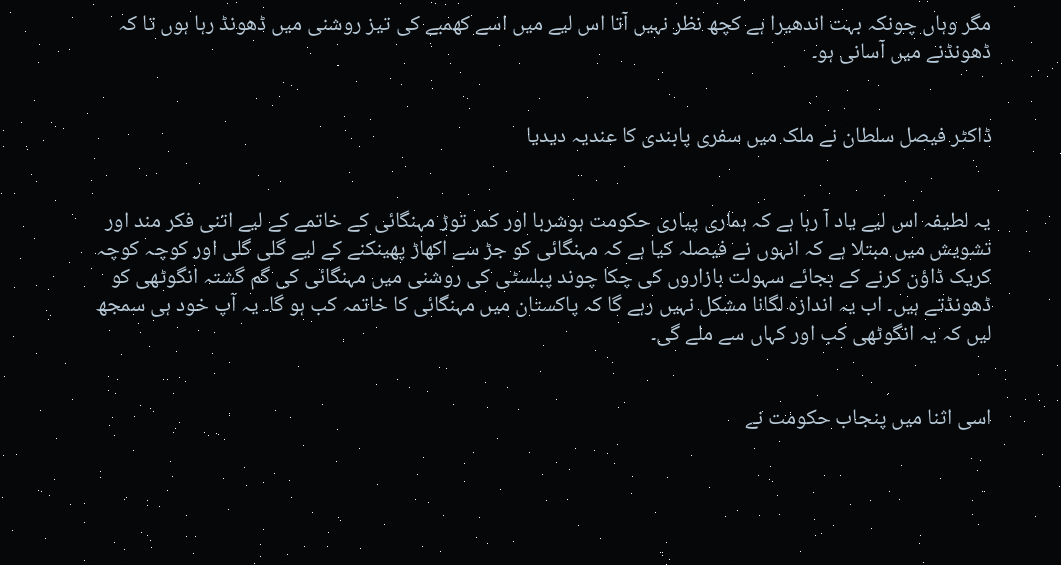مگر وہاں چونکہ بہت اندھیرا ہے کچھ نظر نہیں آتا اس لیے میں اسے کھمبے کی تیز روشنی میں ڈھونڈ رہا ہوں تا کہ ڈھونڈنے میں آسانی ہو۔


ڈاکٹر فیصل سلطان نے ملک میں سفری پابندی کا عندیہ دیدیا


یہ لطیفہ اس لیے یاد آ رہا ہے کہ ہماری پیاری حکومت ہوشربا اور کمر توڑ مہنگائی کے خاتمے کے لیے اتنی فکر مند اور تشویش میں مبتلا ہے کہ انہوں نے فیصلہ کیا ہے کہ مہنگائی کو جڑ سے اکھاڑ پھینکنے کے لیے گلی گلی اور کوچہ کوچہ کریک ڈاؤن کرنے کے بجائے سہولت بازاروں کی چکا چوند پبلسٹی کی روشنی میں مہنگائی کی گم گشتہ انگوٹھی کو ڈھونڈتے ہیں۔ اب یہ اندازہ لگانا مشکل نہیں رہے گا کہ پاکستان میں مہنگائی کا خاتمہ کب ہو گا۔ یہ آپ خود ہی سمجھ لیں کہ یہ انگوٹھی کب اور کہاں سے ملے گی۔


اسی اثنا میں پنجاب حکومت نے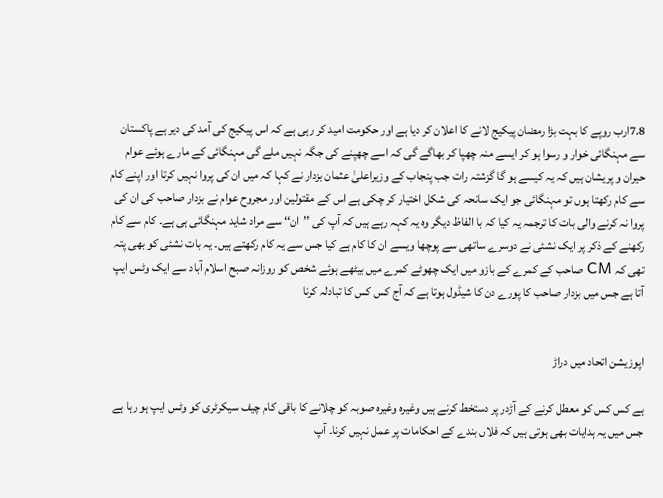7.8ارب روپے کا بہت بڑا رمضان پیکیج لانے کا اعلان کر دیا ہے اور حکومت امید کر رہی ہے کہ اس پیکیج کی آمد کی دیر ہے پاکستان سے مہنگائی خوار و رسوا ہو کر ایسے منہ چھپا کر بھاگے گی کہ اسے چھپنے کی جگہ نہیں ملے گی مہنگائی کے مارے ہوئے عوام حیران و پریشان ہیں کہ یہ کیسے ہو گا گزشتہ رات جب پنجاب کے وزیراعلیٰ عثمان بزدار نے کہا کہ میں ان کی پروا نہیں کرتا اور اپنے کام سے کام رکھتا ہوں تو مہنگائی جو ایک سانحہ کی شکل اختیار کر چکی ہے اس کے مقتولین اور مجروح عوام نے بزدار صاحب کی ان کی پروا نہ کرنے والی بات کا ترجمہ یہ کیا کہ با الفاظ دیگر وہ یہ کہہ رہے ہیں کہ آپ کی ’’ان‘‘ سے مراد شاید مہنگائی ہی ہے۔ کام سے کام رکھنے کے ذکر پر ایک نشئی نے دوسرے ساتھی سے پوچھا ویسے ان کا کام ہے کیا جس سے یہ کام رکھتے ہیں۔ یہ بات نشئی کو بھی پتہ تھی کہ CM صاحب کے کمرے کے بازو میں ایک چھوٹے کمرے میں بیٹھے ہوئے شخص کو روزانہ صبح اسلام آباد سے ایک وٹس ایپ آتا ہے جس میں بزدار صاحب کا پورے دن کا شیڈول ہوتا ہے کہ آج کس کس کا تبادلہ کرنا


اپوزیشن اتحاد میں دراڑ

ہے کس کس کو معطل کرنے کے آڑدر پر دستخط کرنے ہیں وغیرہ وغیرہ صوبہ کو چلانے کا باقی کام چیف سیکرٹری کو وٹس ایپ ہو رہا ہے جس میں یہ ہدایات بھی ہوتی ہیں کہ فلاں بندے کے احکامات پر عمل نہیں کرنا۔ آپ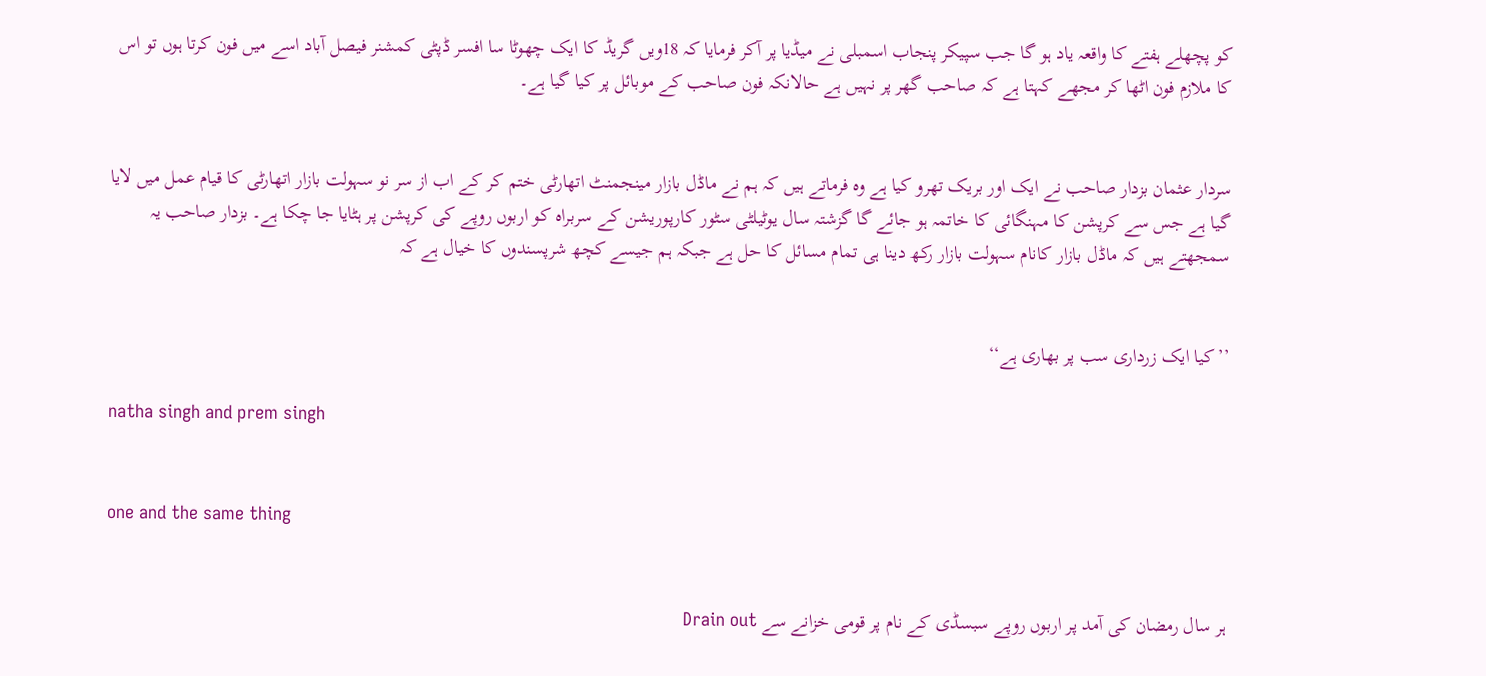کو پچھلے ہفتے کا واقعہ یاد ہو گا جب سپیکر پنجاب اسمبلی نے میڈیا پر آکر فرمایا کہ 18ویں گریڈ کا ایک چھوٹا سا افسر ڈپٹی کمشنر فیصل آباد اسے میں فون کرتا ہوں تو اس کا ملازم فون اٹھا کر مجھے کہتا ہے کہ صاحب گھر پر نہیں ہے حالانکہ فون صاحب کے موبائل پر کیا گیا ہے۔


سردار عثمان بزدار صاحب نے ایک اور بریک تھرو کیا ہے وہ فرماتے ہیں کہ ہم نے ماڈل بازار مینجمنٹ اتھارٹی ختم کر کے اب از سر نو سہولت بازار اتھارٹی کا قیام عمل میں لایا گیا ہے جس سے کرپشن کا مہنگائی کا خاتمہ ہو جائے گا گزشتہ سال یوٹیلٹی سٹور کارپوریشن کے سربراہ کو اربوں روپے کی کرپشن پر ہٹایا جا چکا ہے۔ بزدار صاحب یہ سمجھتے ہیں کہ ماڈل بازار کانام سہولت بازار رکھ دینا ہی تمام مسائل کا حل ہے جبکہ ہم جیسے کچھ شرپسندوں کا خیال ہے کہ


’’کیا ایک زرداری سب پر بھاری ہے‘‘

natha singh and prem singh


one and the same thing


ہر سال رمضان کی آمد پر اربوں روپے سبسڈی کے نام پر قومی خزانے سے Drain out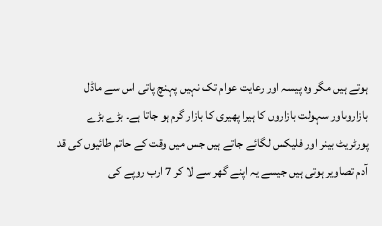ہوتے ہیں مگر وہ پیسہ اور رعایت عوام تک نہیں پہنچ پاتی اس سے ماڈل بازاروںاور سہولت بازاروں کا ہیرا پھیری کا بازار گرم ہو جاتا ہے۔ بڑے بڑے پورٹریٹ بینر اور فلیکس لگائے جاتے ہیں جس میں وقت کے حاتم طائیوں کی قد آدم تصاویر ہوتی ہیں جیسے یہ اپنے گھر سے لا کر 7 ارب روپے کی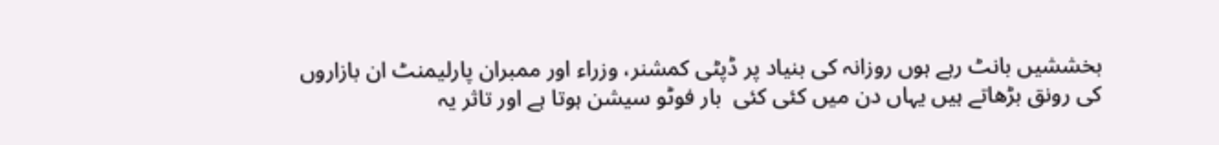بخششیں بانٹ رہے ہوں روزانہ کی بنیاد پر ڈپٹی کمشنر، وزراء اور ممبران پارلیمنٹ ان بازاروں کی رونق بڑھاتے ہیں یہاں دن میں کئی کئی  بار فوٹو سیشن ہوتا ہے اور تاثر یہ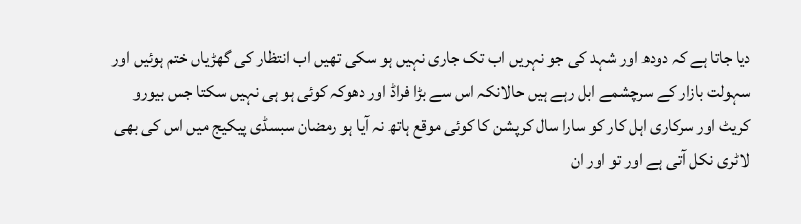دیا جاتا ہے کہ دودھ اور شہد کی جو نہریں اب تک جاری نہیں ہو سکی تھیں اب انتظار کی گھڑیاں ختم ہوئیں اور سہولت بازار کے سرچشمے ابل رہے ہیں حالانکہ اس سے بڑا فراڈ اور دھوکہ کوئی ہو ہی نہیں سکتا جس بیورو کریٹ اور سرکاری اہل کار کو سارا سال کرپشن کا کوئی موقع ہاتھ نہ آیا ہو رمضان سبسڈی پیکیج میں اس کی بھی لاٹری نکل آتی ہے اور تو اور ان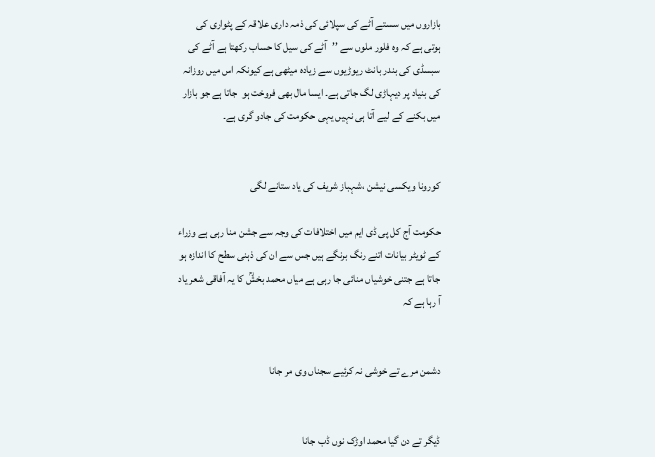بازاروں میں سستے آٹے کی سپلائی کی ذمہ داری علاقہ کے پٹواری کی ہوتی ہے کہ وہ فلور ملوں سے ’’آٹے کی سیل کا حساب رکھتا ہے آٹے کی سبسڈی کی بندر بانٹ ریوڑیوں سے زیادہ میٹھی ہے کیونکہ اس میں روزانہ کی بنیاد پر دیہاڑی لگ جاتی ہے۔ ایسا مال بھی فروخت ہو  جاتا ہے جو بازار میں بکنے کے لیے آتا ہی نہیں یہی حکومت کی جادو گری ہے۔


کورونا ویکسی نیشن ،شہباز شریف کی یاد ستانے لگی

حکومت آج کل پی ڈی ایم میں اختلافات کی وجہ سے جشن منا رہی ہے وزراء کے ٹویٹر بیانات اتنے رنگ برنگے ہیں جس سے ان کی ذہنی سطح کا اندازہ ہو جاتا ہے جتنی خوشیاں منائی جا رہی ہے میاں محمد بخشؒ کا یہ آفاقی شعر یاد آ رہا ہے کہ


دشمن مرے تے خوشی نہ کرئیے سجناں وی مر جانا


ڈیگر تے دن گیا محمد اوڑک نوں ڈب جانا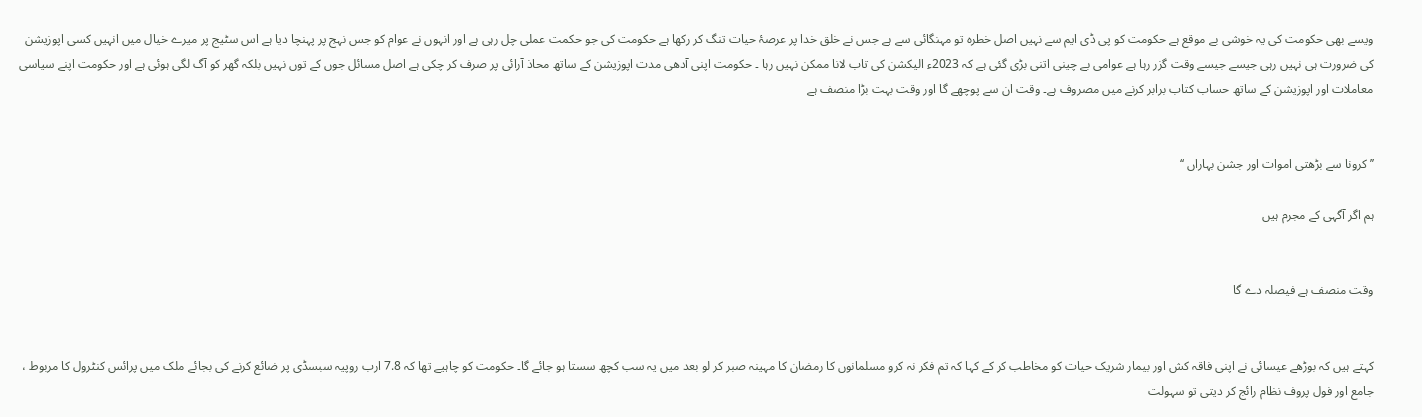ویسے بھی حکومت کی یہ خوشی بے موقع ہے حکومت کو پی ڈی ایم سے نہیں اصل خطرہ تو مہنگائی سے ہے جس نے خلق خدا پر عرصۂ حیات تنگ کر رکھا ہے حکومت کی جو حکمت عملی چل رہی ہے اور انہوں نے عوام کو جس نہج پر پہنچا دیا ہے اس سٹیج پر میرے خیال میں انہیں کسی اپوزیشن کی ضرورت ہی نہیں رہی جیسے جیسے وقت گزر رہا ہے عوامی بے چینی اتنی بڑی گئی ہے کہ 2023ء الیکشن کی تاب لانا ممکن نہیں رہا ۔ حکومت اپنی آدھی مدت اپوزیشن کے ساتھ محاذ آرائی پر صرف کر چکی ہے اصل مسائل جوں کے توں نہیں بلکہ گھر کو آگ لگی ہوئی ہے اور حکومت اپنے سیاسی معاملات اور اپوزیشن کے ساتھ حساب کتاب برابر کرنے میں مصروف ہے۔ وقت ان سے پوچھے گا اور وقت بہت بڑا منصف ہے


’’ کرونا سے بڑھتی اموات اور جشن بہاراں ‘‘

ہم اگر آگہی کے مجرم ہیں


وقت منصف ہے فیصلہ دے گا


کہتے ہیں کہ بوڑھے عیسائی نے اپنی فاقہ کش اور بیمار شریک حیات کو مخاطب کر کے کہا کہ تم فکر نہ کرو مسلمانوں کا رمضان کا مہینہ صبر کر لو بعد میں یہ سب کچھ سستا ہو جائے گا۔ حکومت کو چاہیے تھا کہ 7.8 ارب روپیہ سبسڈی پر ضائع کرنے کی بجائے ملک میں پرائس کنٹرول کا مربوط ، جامع اور فول پروف نظام رائج کر دیتی تو سہولت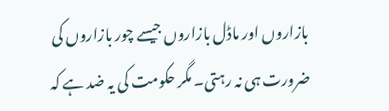بازاروں اور ماڈل بازاروں جیسے چور بازاروں کی ضرورت ہی نہ رہتی۔ مگر حکومت کی یہ ضد ہے کہ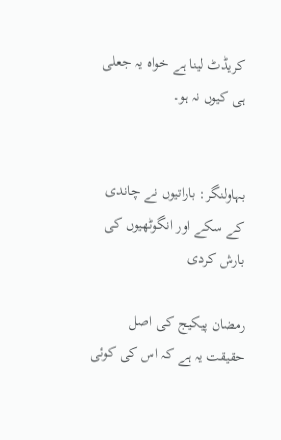کریڈٹ لینا ہے خواہ یہ جعلی ہی کیوں نہ ہو۔


بہاولنگر: باراتیوں نے چاندی کے سکے اور انگوٹھیوں کی بارش کردی

رمضان پیکیج کی اصل حقیقت یہ ہے کہ اس کی کوئی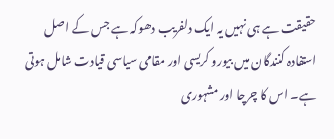حقیقت ہے ہی نہیں یہ ایک دلفریب دھوکہ ہے جس کے اصل استفادہ کنندگان میں بیورو کریسی اور مقامی سیاسی قیادت شامل ہوتی ہے۔ اس کا چرچا اور مشہوری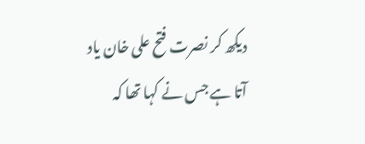دیکھ کر نصرت فتح علی خان یاد آتا ہے جس نے کہا تھا کہ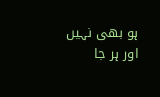ہو بھی نہیں اور ہر جا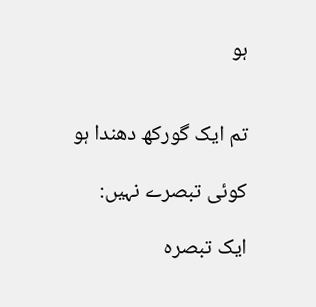ہو


تم ایک گورکھ دھندا ہو

کوئی تبصرے نہیں:

ایک تبصرہ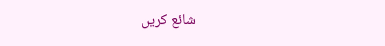شائع کریں